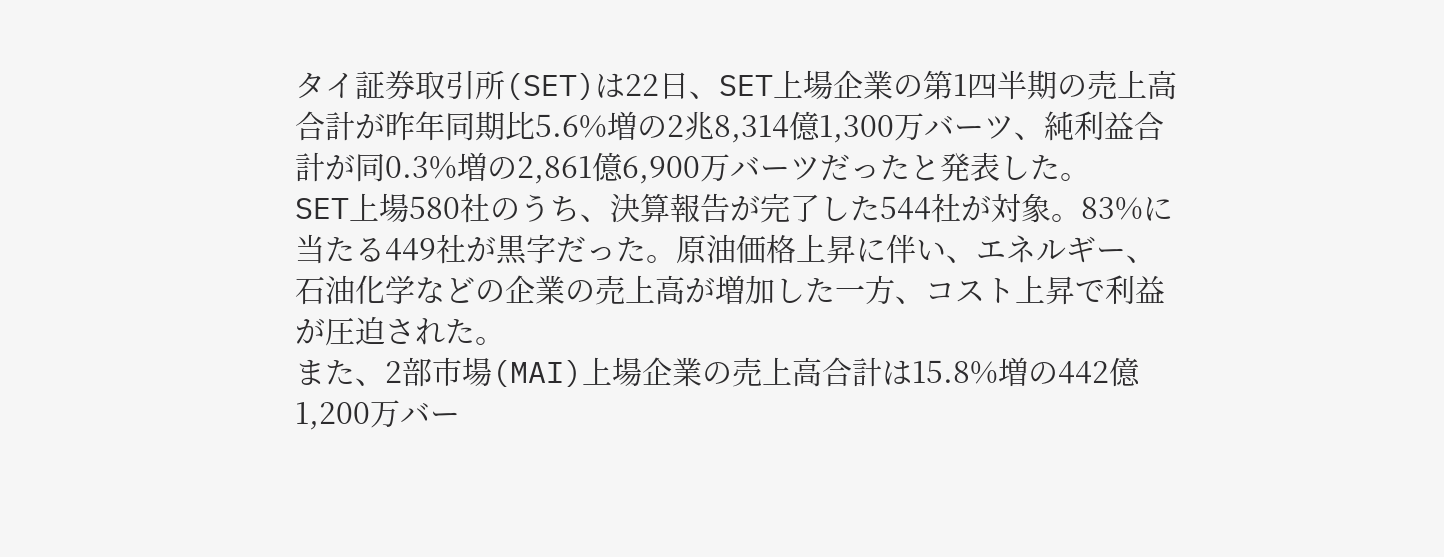タイ証券取引所(SET)は22日、SET上場企業の第1四半期の売上高合計が昨年同期比5.6%増の2兆8,314億1,300万バーツ、純利益合計が同0.3%増の2,861億6,900万バーツだったと発表した。
SET上場580社のうち、決算報告が完了した544社が対象。83%に当たる449社が黒字だった。原油価格上昇に伴い、エネルギー、石油化学などの企業の売上高が増加した一方、コスト上昇で利益が圧迫された。
また、2部市場(MAI)上場企業の売上高合計は15.8%増の442億1,200万バー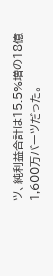ツ、純利益合計は15.5%増の18億1,600万バーツだった。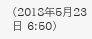(2018年5月23日 6:50)